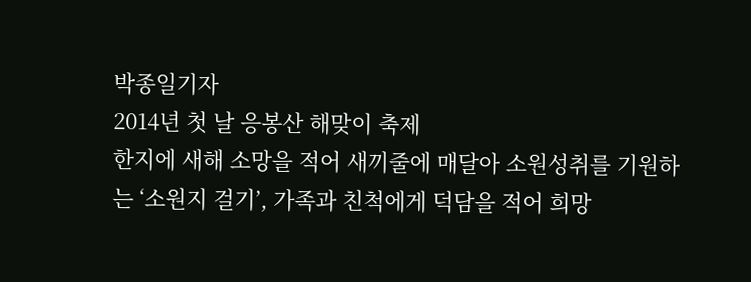박종일기자
2014년 첫 날 응봉산 해맞이 축제
한지에 새해 소망을 적어 새끼줄에 매달아 소원성취를 기원하는 ‘소원지 걸기’, 가족과 친척에게 덕담을 적어 희망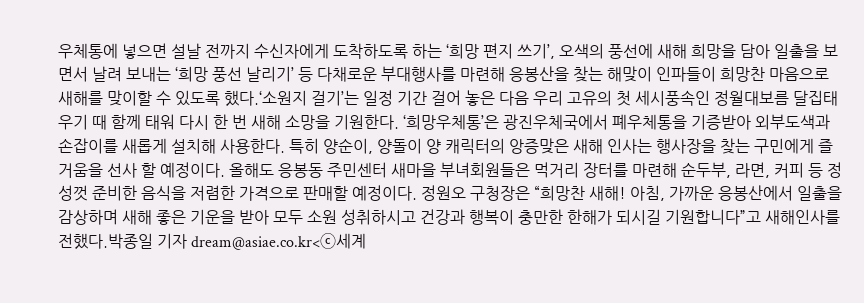우체통에 넣으면 설날 전까지 수신자에게 도착하도록 하는 ‘희망 편지 쓰기’, 오색의 풍선에 새해 희망을 담아 일출을 보면서 날려 보내는 ‘희망 풍선 날리기’ 등 다채로운 부대행사를 마련해 응봉산을 찾는 해맞이 인파들이 희망찬 마음으로 새해를 맞이할 수 있도록 했다.‘소원지 걸기’는 일정 기간 걸어 놓은 다음 우리 고유의 첫 세시풍속인 정월대보름 달집태우기 때 함께 태워 다시 한 번 새해 소망을 기원한다. ‘희망우체통’은 광진우체국에서 폐우체통을 기증받아 외부도색과 손잡이를 새롭게 설치해 사용한다. 특히 양순이, 양돌이 양 캐릭터의 앙증맞은 새해 인사는 행사장을 찾는 구민에게 즐거움을 선사 할 예정이다. 올해도 응봉동 주민센터 새마을 부녀회원들은 먹거리 장터를 마련해 순두부, 라면, 커피 등 정성껏 준비한 음식을 저렴한 가격으로 판매할 예정이다. 정원오 구청장은 “희망찬 새해! 아침, 가까운 응봉산에서 일출을 감상하며 새해 좋은 기운을 받아 모두 소원 성취하시고 건강과 행복이 충만한 한해가 되시길 기원합니다”고 새해인사를 전했다.박종일 기자 dream@asiae.co.kr<ⓒ세계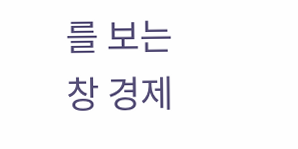를 보는 창 경제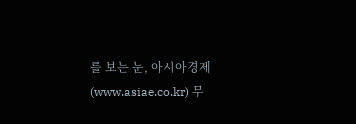를 보는 눈, 아시아경제(www.asiae.co.kr) 무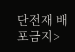단전재 배포금지>